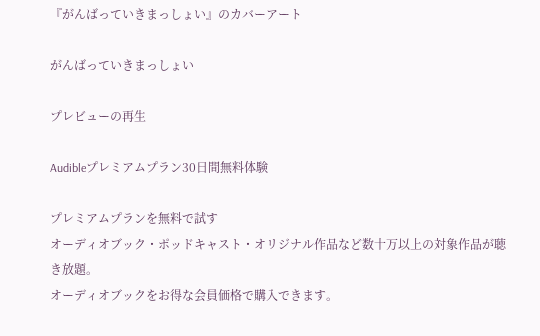『がんばっていきまっしょい』のカバーアート

がんばっていきまっしょい

プレビューの再生

Audibleプレミアムプラン30日間無料体験

プレミアムプランを無料で試す
オーディオブック・ポッドキャスト・オリジナル作品など数十万以上の対象作品が聴き放題。
オーディオブックをお得な会員価格で購入できます。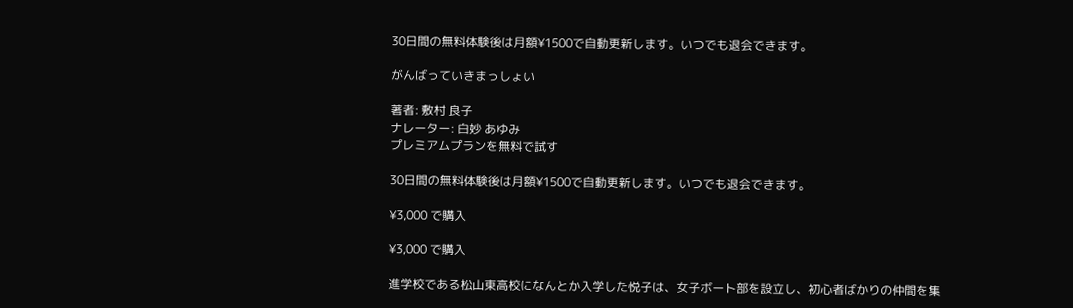30日間の無料体験後は月額¥1500で自動更新します。いつでも退会できます。

がんばっていきまっしょい

著者: 敷村 良子
ナレーター: 白妙 あゆみ
プレミアムプランを無料で試す

30日間の無料体験後は月額¥1500で自動更新します。いつでも退会できます。

¥3,000 で購入

¥3,000 で購入

進学校である松山東高校になんとか入学した悦子は、女子ボート部を設立し、初心者ばかりの仲間を集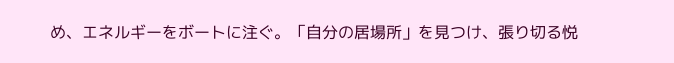め、エネルギーをボートに注ぐ。「自分の居場所」を見つけ、張り切る悦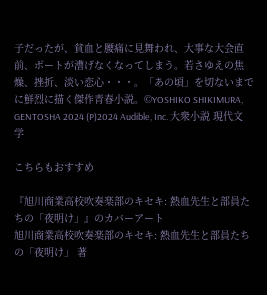子だったが、貧血と腰痛に見舞われ、大事な大会直前、ボートが漕げなくなってしまう。若さゆえの焦燥、挫折、淡い恋心・・・。「あの頃」を切ないまでに鮮烈に描く傑作青春小説。©YOSHIKO SHIKIMURA, GENTOSHA 2024 (P)2024 Audible, Inc. 大衆小説 現代文学

こちらもおすすめ

『旭川商業高校吹奏楽部のキセキ: 熱血先生と部員たちの「夜明け」』のカバーアート
旭川商業高校吹奏楽部のキセキ: 熱血先生と部員たちの「夜明け」 著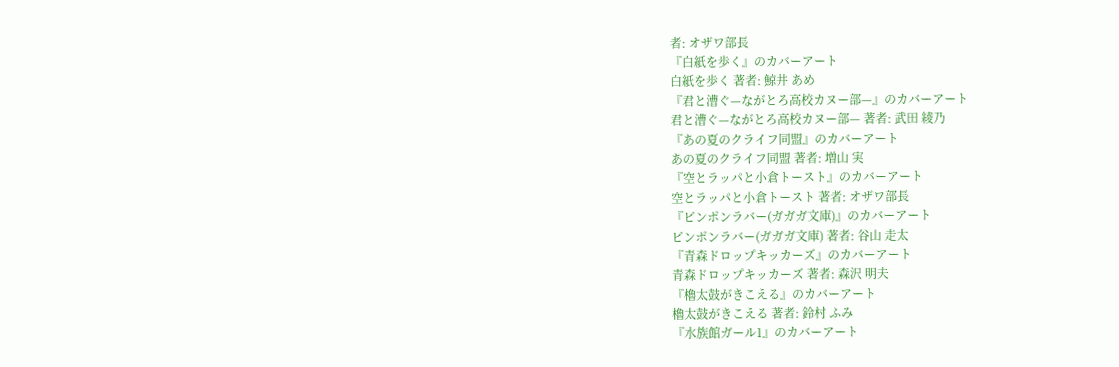者: オザワ部長
『白紙を歩く』のカバーアート
白紙を歩く 著者: 鯨井 あめ
『君と漕ぐ—ながとろ高校カヌー部—』のカバーアート
君と漕ぐ—ながとろ高校カヌー部— 著者: 武田 綾乃
『あの夏のクライフ同盟』のカバーアート
あの夏のクライフ同盟 著者: 増山 実
『空とラッパと小倉トースト』のカバーアート
空とラッパと小倉トースト 著者: オザワ部長
『ピンポンラバー(ガガガ文庫)』のカバーアート
ピンポンラバー(ガガガ文庫) 著者: 谷山 走太
『青森ドロップキッカーズ』のカバーアート
青森ドロップキッカーズ 著者: 森沢 明夫
『櫓太鼓がきこえる』のカバーアート
櫓太鼓がきこえる 著者: 鈴村 ふみ
『水族館ガール1』のカバーアート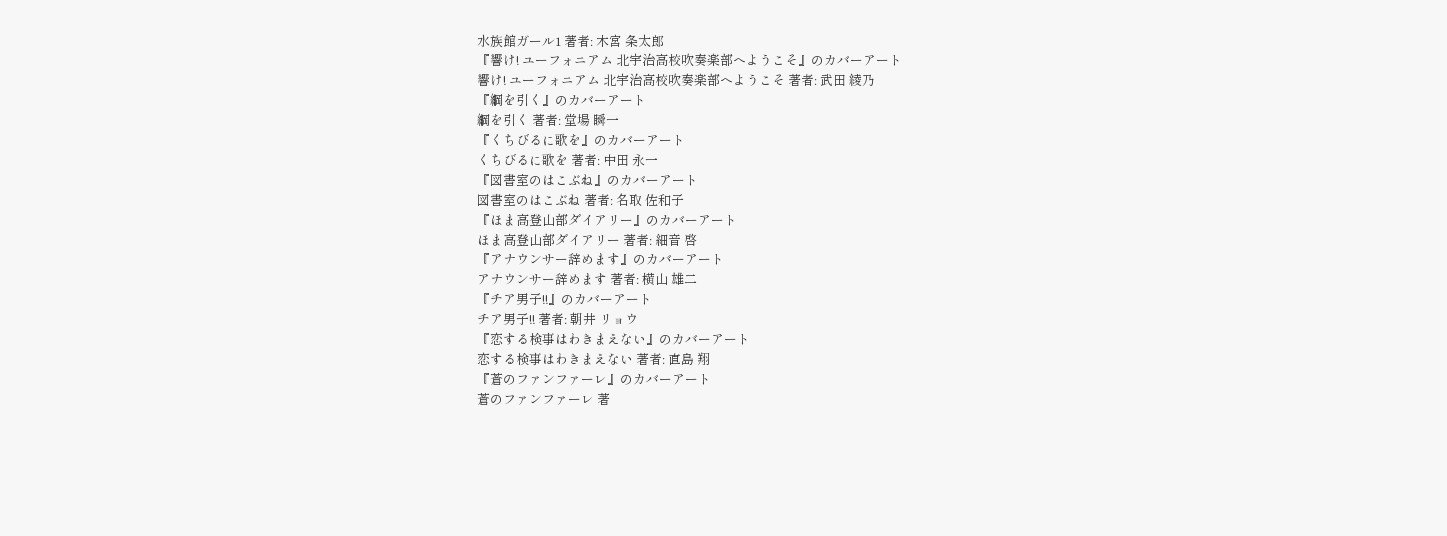水族館ガール1 著者: 木宮 条太郎
『響け! ユーフォニアム 北宇治高校吹奏楽部へようこそ』のカバーアート
響け! ユーフォニアム 北宇治高校吹奏楽部へようこそ 著者: 武田 綾乃
『綱を引く』のカバーアート
綱を引く 著者: 堂場 瞬一
『くちびるに歌を』のカバーアート
くちびるに歌を 著者: 中田 永一
『図書室のはこぶね』のカバーアート
図書室のはこぶね 著者: 名取 佐和子
『ほま高登山部ダイアリー』のカバーアート
ほま高登山部ダイアリー 著者: 細音 啓
『アナウンサー辞めます』のカバーアート
アナウンサー辞めます 著者: 横山 雄二
『チア男子!!』のカバーアート
チア男子!! 著者: 朝井 リョウ
『恋する検事はわきまえない』のカバーアート
恋する検事はわきまえない 著者: 直島 翔
『蒼のファンファーレ』のカバーアート
蒼のファンファーレ 著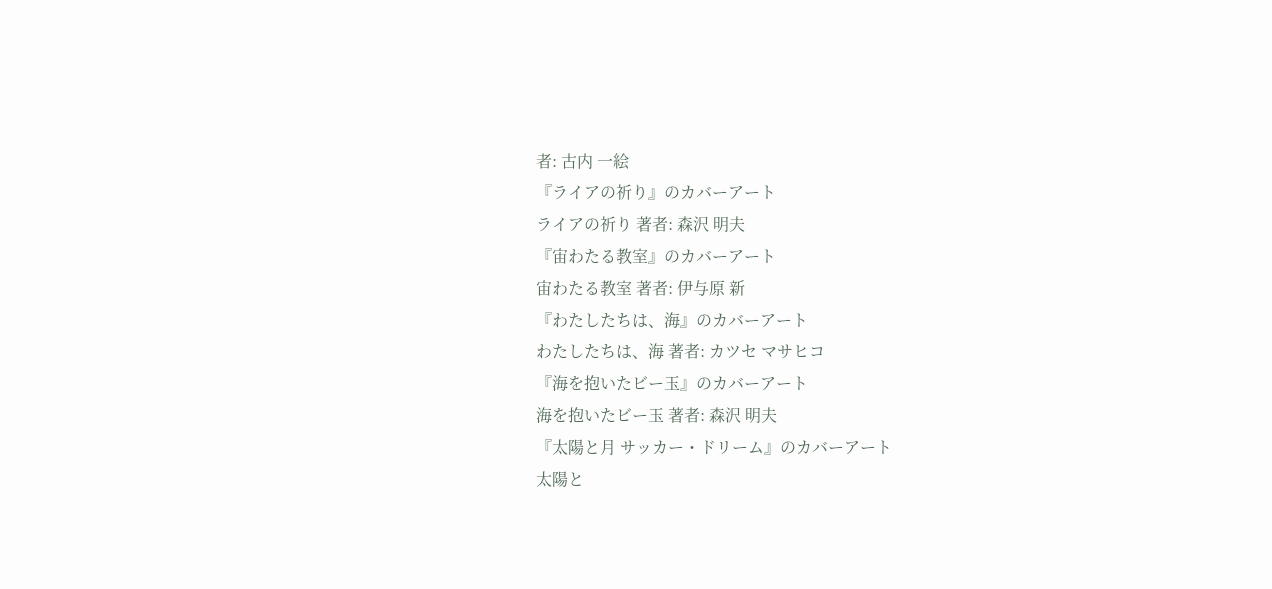者: 古内 一絵
『ライアの祈り』のカバーアート
ライアの祈り 著者: 森沢 明夫
『宙わたる教室』のカバーアート
宙わたる教室 著者: 伊与原 新
『わたしたちは、海』のカバーアート
わたしたちは、海 著者: カツセ マサヒコ
『海を抱いたビー玉』のカバーアート
海を抱いたビー玉 著者: 森沢 明夫
『太陽と月 サッカー・ドリーム』のカバーアート
太陽と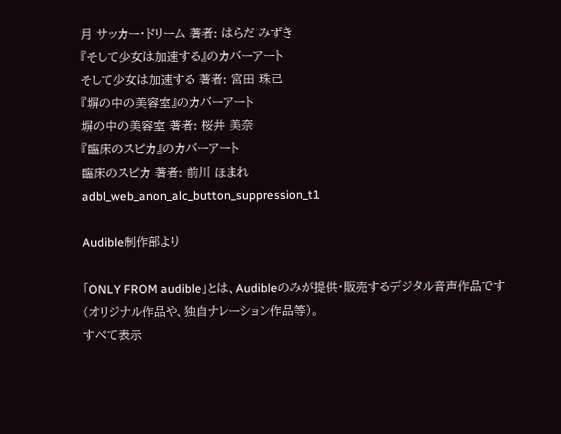月 サッカー・ドリーム 著者: はらだ みずき
『そして少女は加速する』のカバーアート
そして少女は加速する 著者: 宮田 珠己
『塀の中の美容室』のカバーアート
塀の中の美容室 著者: 桜井 美奈
『臨床のスピカ』のカバーアート
臨床のスピカ 著者: 前川 ほまれ
adbl_web_anon_alc_button_suppression_t1

Audible制作部より

「ONLY FROM audible」とは、Audibleのみが提供・販売するデジタル音声作品です(オリジナル作品や、独自ナレーション作品等)。
すべて表示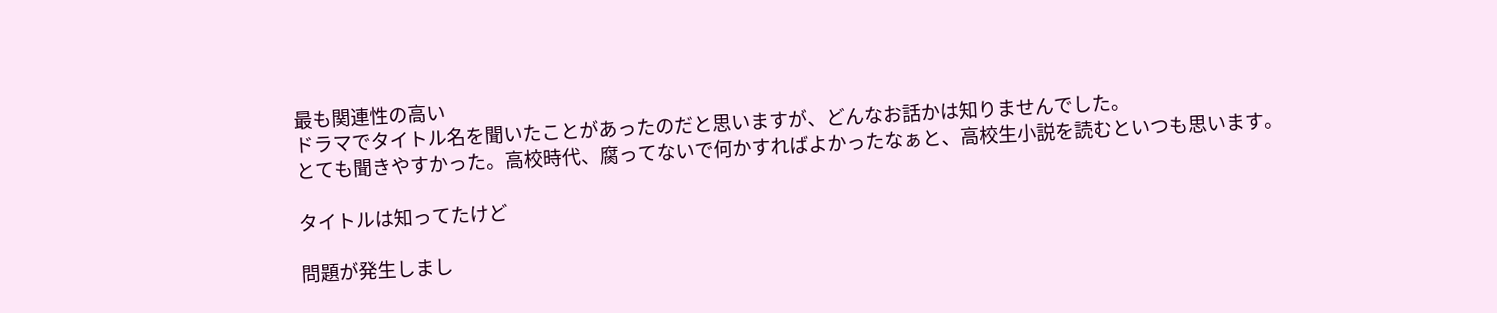最も関連性の高い
ドラマでタイトル名を聞いたことがあったのだと思いますが、どんなお話かは知りませんでした。
とても聞きやすかった。高校時代、腐ってないで何かすればよかったなぁと、高校生小説を読むといつも思います。

タイトルは知ってたけど

問題が発生しまし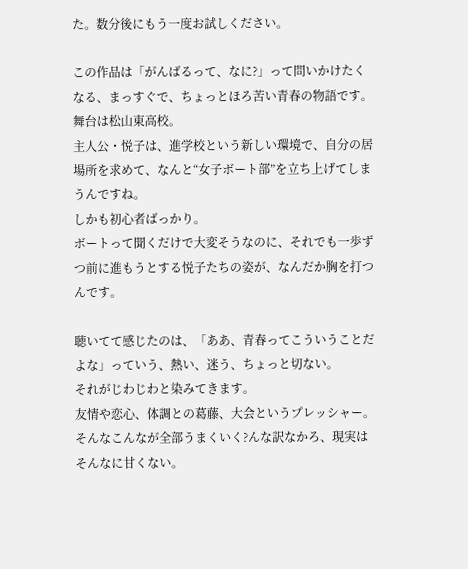た。数分後にもう一度お試しください。

この作品は「がんばるって、なに?」って問いかけたくなる、まっすぐで、ちょっとほろ苦い青春の物語です。
舞台は松山東高校。
主人公・悦子は、進学校という新しい環境で、自分の居場所を求めて、なんと“女子ボート部”を立ち上げてしまうんですね。
しかも初心者ばっかり。
ボートって聞くだけで大変そうなのに、それでも一歩ずつ前に進もうとする悦子たちの姿が、なんだか胸を打つんです。

聴いてて感じたのは、「ああ、青春ってこういうことだよな」っていう、熱い、迷う、ちょっと切ない。
それがじわじわと染みてきます。
友情や恋心、体調との葛藤、大会というプレッシャー。
そんなこんなが全部うまくいく?んな訳なかろ、現実はそんなに甘くない。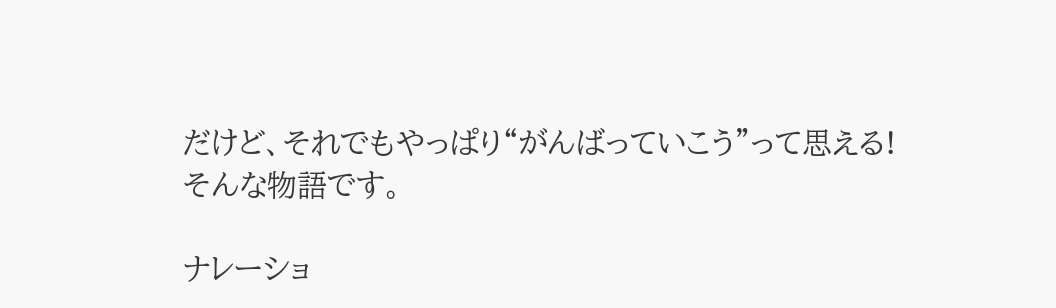だけど、それでもやっぱり“がんばっていこう”って思える!
そんな物語です。

ナレーショ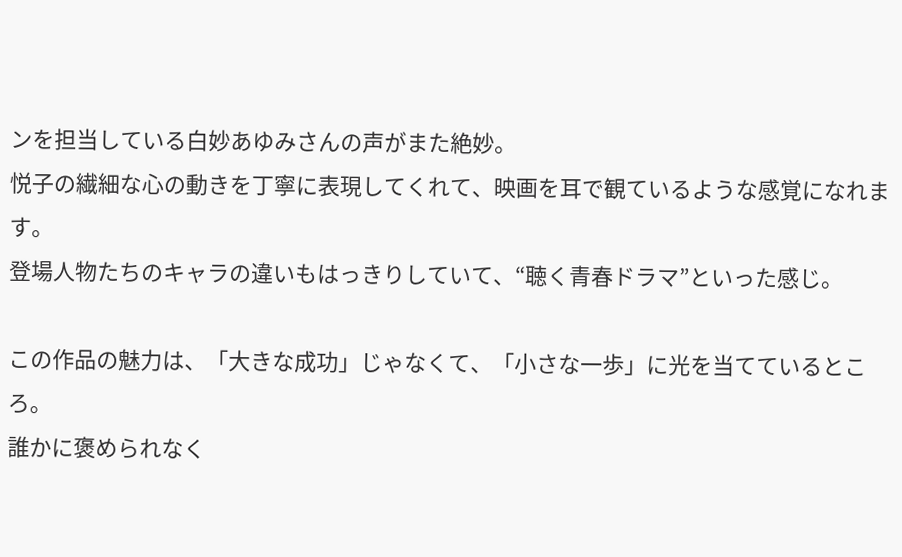ンを担当している白妙あゆみさんの声がまた絶妙。
悦子の繊細な心の動きを丁寧に表現してくれて、映画を耳で観ているような感覚になれます。
登場人物たちのキャラの違いもはっきりしていて、“聴く青春ドラマ”といった感じ。

この作品の魅力は、「大きな成功」じゃなくて、「小さな一歩」に光を当てているところ。
誰かに褒められなく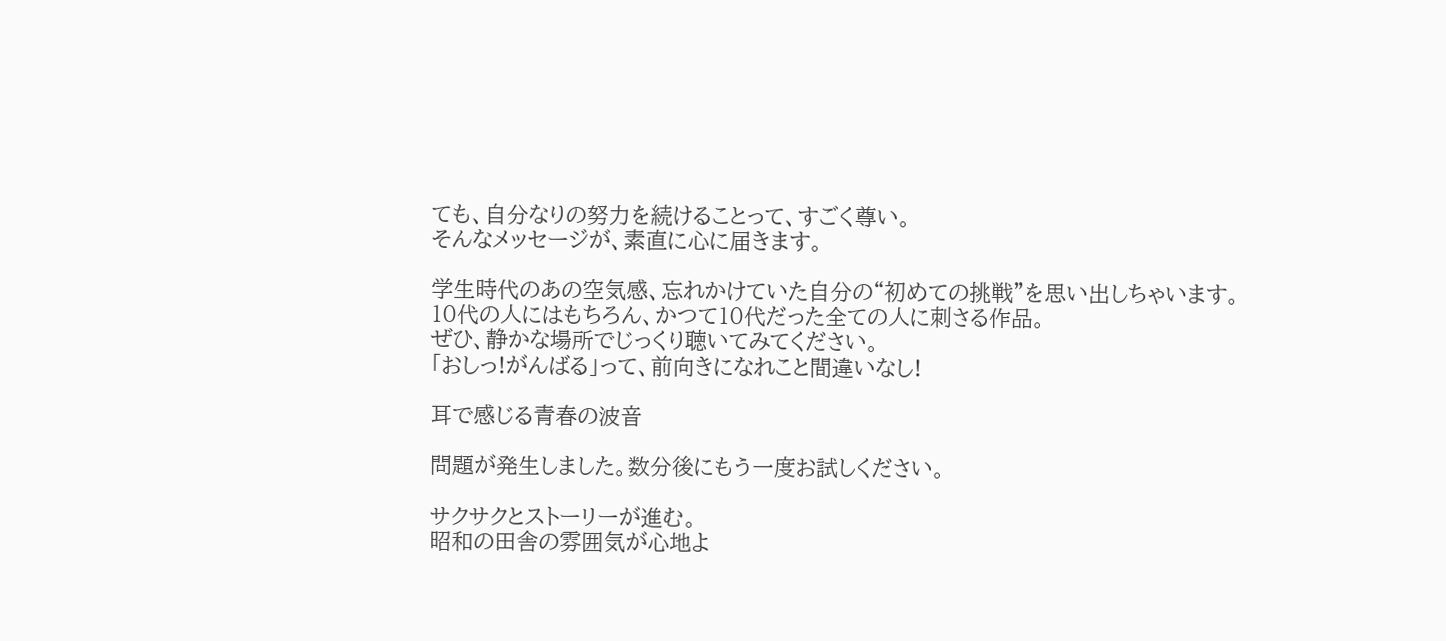ても、自分なりの努力を続けることって、すごく尊い。
そんなメッセージが、素直に心に届きます。

学生時代のあの空気感、忘れかけていた自分の“初めての挑戦”を思い出しちゃいます。
10代の人にはもちろん、かつて10代だった全ての人に刺さる作品。
ぜひ、静かな場所でじっくり聴いてみてください。
「おしっ!がんばる」って、前向きになれこと間違いなし!

耳で感じる青春の波音

問題が発生しました。数分後にもう一度お試しください。

サクサクとストーリーが進む。
昭和の田舎の雰囲気が心地よ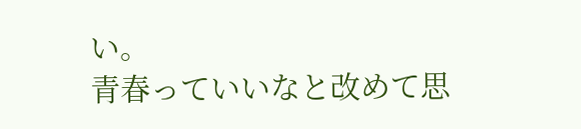い。
青春っていいなと改めて思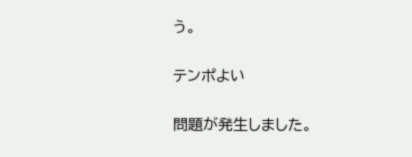う。

テンポよい

問題が発生しました。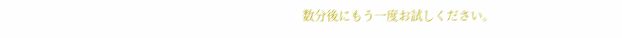数分後にもう一度お試しください。